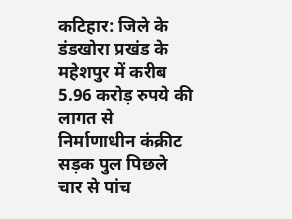कटिहार: जिले के डंडखोरा प्रखंड के महेशपुर में करीब 5.96 करोड़ रुपये की लागत से निर्माणाधीन कंक्रीट सड़क पुल पिछले चार से पांच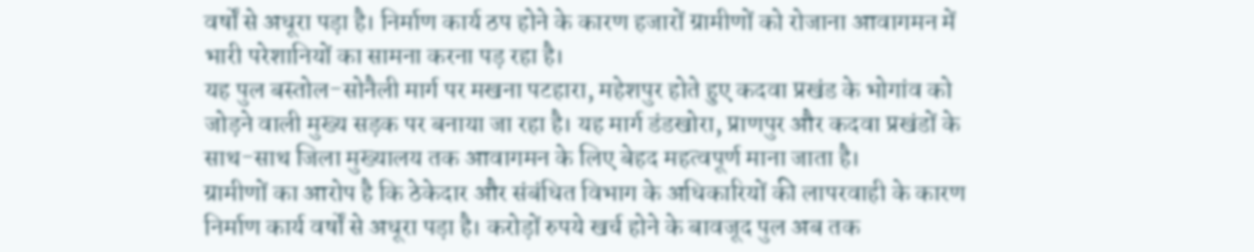वर्षों से अधूरा पड़ा है। निर्माण कार्य ठप होने के कारण हजारों ग्रामीणों को रोजाना आवागमन में भारी परेशानियों का सामना करना पड़ रहा है।
यह पुल बस्तोल-सोनैली मार्ग पर मखना पटहारा, महेशपुर होते हुए कदवा प्रखंड के भोगांव को जोड़ने वाली मुख्य सड़क पर बनाया जा रहा है। यह मार्ग डंडखोरा, प्राणपुर और कदवा प्रखंडों के साथ-साथ जिला मुख्यालय तक आवागमन के लिए बेहद महत्वपूर्ण माना जाता है।
ग्रामीणों का आरोप है कि ठेकेदार और संबंधित विभाग के अधिकारियों की लापरवाही के कारण निर्माण कार्य वर्षों से अधूरा पड़ा है। करोड़ों रुपये खर्च होने के बावजूद पुल अब तक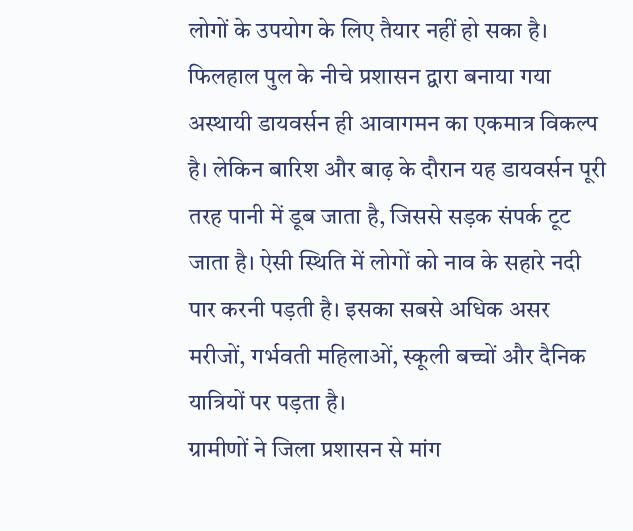लोगों के उपयोग के लिए तैयार नहीं हो सका है।
फिलहाल पुल के नीचे प्रशासन द्वारा बनाया गया अस्थायी डायवर्सन ही आवागमन का एकमात्र विकल्प है। लेकिन बारिश और बाढ़ के दौरान यह डायवर्सन पूरी तरह पानी में डूब जाता है, जिससे सड़क संपर्क टूट जाता है। ऐसी स्थिति में लोगों को नाव के सहारे नदी पार करनी पड़ती है। इसका सबसे अधिक असर मरीजों, गर्भवती महिलाओं, स्कूली बच्चों और दैनिक यात्रियों पर पड़ता है।
ग्रामीणों ने जिला प्रशासन से मांग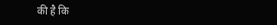की है कि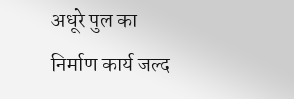अधूरे पुल का निर्माण कार्य जल्द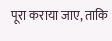पूरा कराया जाए, ताकि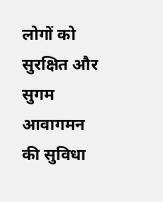लोगों को सुरक्षित और सुगम आवागमन की सुविधा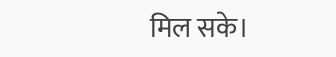मिल सके।